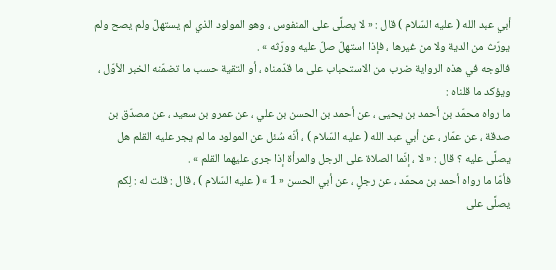أبي عبد الله ( عليه السّلام ) قال : « لا يصلَّى على المنفوس ، وهو المولود الذي لم يستهلّ ولم يصح ولم يورّث من الدية ولا من غيرها ، فإذا استهلّ صلّ عليه وورّثه » .
فالوجه في هذه الرواية ضرب من الاستحباب على ما قدّمناه ، أو التقية حسب ما تضمّنه الخبر الأوّل ، ويؤكد ما قلناه :
ما رواه محمّد بن أحمد بن يحيى ، عن أحمد بن الحسن بن علي ، عن عمرو بن سعيد ، عن مصدّق بن صدقة ، عن عمّار ، عن أبي عبد الله ( عليه السّلام ) ، أنّه سُئل عن المولود ما لم يجر عليه القلم هل يصلَّى عليه ؟ قال : « لا ، إنّما الصلاة على الرجل والمرأة إذا جرى عليهما القلم » .
فأمّا ما رواه أحمد بن محمّد ، عن رجلٍ ، عن أبي الحسن « 1 » ( عليه السّلام ) ، قال : قلت له : لِكم يصلَّى على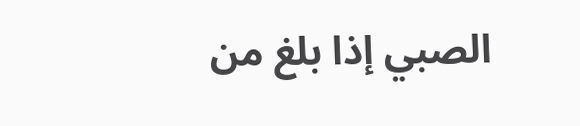الصبي إذا بلغ من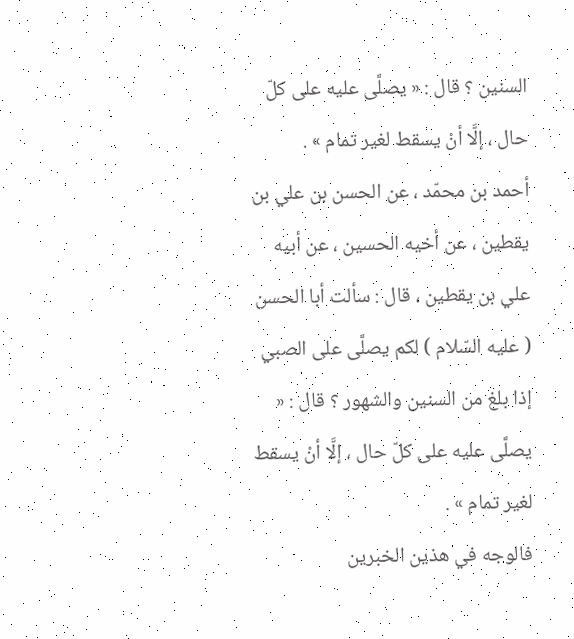السنين ؟ قال : « يصلَّى عليه على كلّ حال ، إلَّا أنْ يسقط لغير تمام » .
أحمد بن محمّد ، عن الحسن بن علي بن يقطين ، عن أخيه الحسين ، عن أبيه علي بن يقطين ، قال : سألت أبا الحسن ( عليه السّلام ) لكم يصلَّى على الصبي إذا بلغ من السنين والشهور ؟ قال : « يصلَّى عليه على كلّ حال ، إلَّا أنْ يسقط لغير تمام » .
فالوجه في هذين الخبرين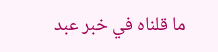ما قلناه في خبر عبد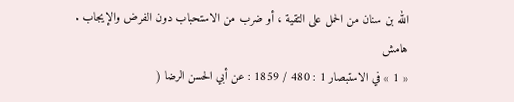الله بن سنان من الحمل على التقية ، أو ضرب من الاستحباب دون الفرض والإيجاب .
هامش
« 1 » في الاستبصار 1 : 480 / 1859 : عن أبي الحسن الرضا (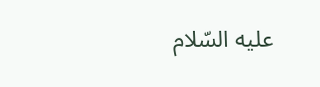عليه السّلام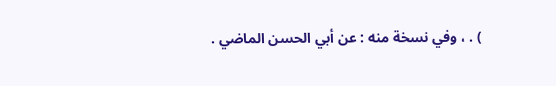) . ، وفي نسخة منه : عن أبي الحسن الماضي .